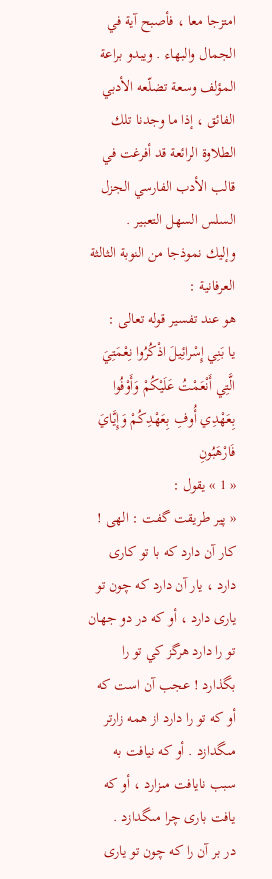امتزجا معا ، فأصبح آية في الجمال والبهاء . ويبدو براعة المؤلف وسعة تضلّعه الأدبي الفائق ، إذا ما وجدنا تلك الطلاوة الرائعة قد أفرغت في قالب الأدب الفارسي الجزل السلس السهل التعبير .
وإليك نموذجا من النوبة الثالثة العرفانية :
هو عند تفسير قوله تعالى :
يا بَنِي إِسْرائِيلَ اذْكُرُوا نِعْمَتِيَ الَّتِي أَنْعَمْتُ عَلَيْكُمْ وَأَوْفُوا بِعَهْدِي أُوفِ بِعَهْدِكُمْ وَإِيَّايَ فَارْهَبُونِ
« 1 » يقول :
« پير طريقت گفت : الهى ! كار آن دارد كه با تو كارى دارد ، يار آن دارد كه چون تو يارى دارد ، أو كه در دو جهان تو را دارد هرگز كي تو را بگذارد ! عجب آن است كه أو كه تو را دارد از همه زارتر مىگدازد . أو كه نيافت به سبب نايافت مىزارد ، أو كه يافت بارى چرا مىگدازد .
در بر آن را كه چون تو يارى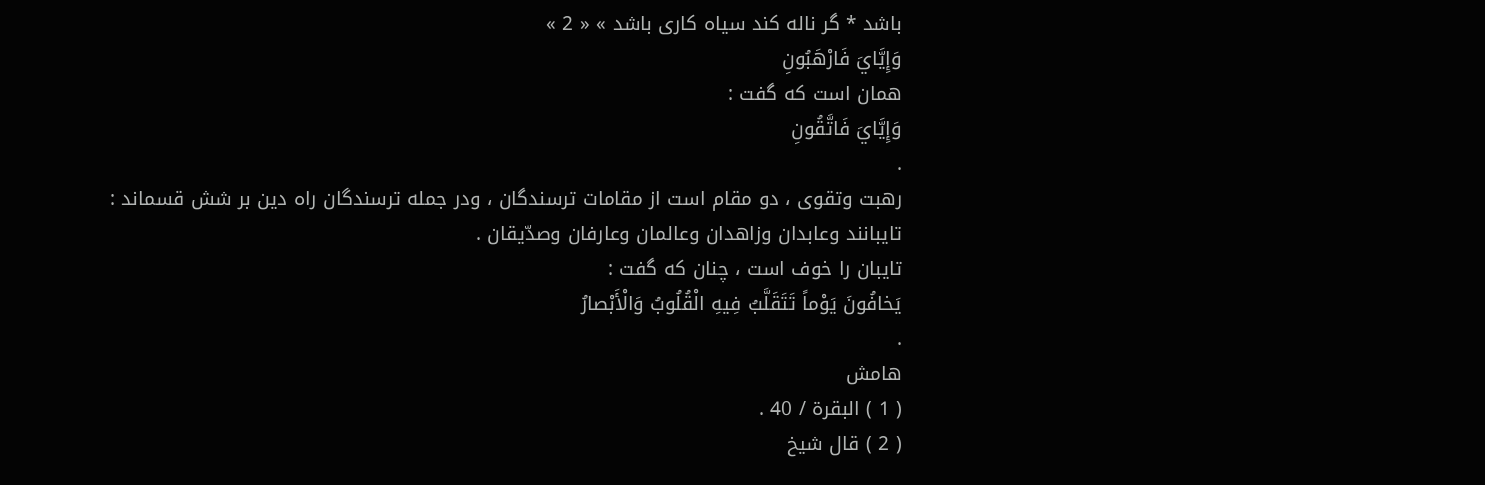باشد * گر ناله كند سياه كارى باشد » « 2 »
وَإِيَّايَ فَارْهَبُونِ
همان است كه گفت :
وَإِيَّايَ فَاتَّقُونِ
.
رهبت وتقوى ، دو مقام است از مقامات ترسندگان ، ودر جمله ترسندگان راه دين بر شش قسماند :
تايبانند وعابدان وزاهدان وعالمان وعارفان وصدّيقان .
تايبان را خوف است ، چنان كه گفت :
يَخافُونَ يَوْماً تَتَقَلَّبُ فِيهِ الْقُلُوبُ وَالْأَبْصارُ
.
هامش
( 1 ) البقرة / 40 .
( 2 ) قال شيخ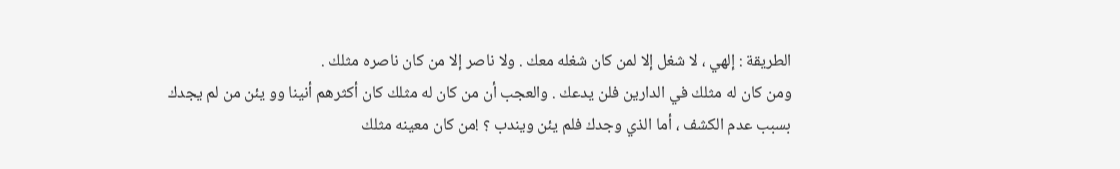الطريقة : إلهي ، لا شغل إلا لمن كان شغله معك . ولا ناصر إلا من كان ناصره مثلك .
ومن كان له مثلك في الدارين فلن يدعك . والعجب أن من كان له مثلك كان أكثرهم أنينا وو يئن من لم يجدك بسبب عدم الكشف ، أما الذي وجدك فلم يئن ويندب ؟ !من كان معينه مثلك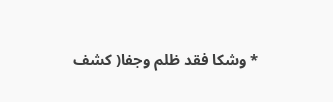* وشكا فقد ظلم وجفا( كشف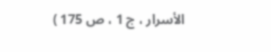الأسرار ، ج 1 ، ص 175 )